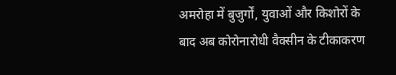अमरोहा में बुजुर्गों, युवाओं और किशोरों के बाद अब कोरोनारोधी वैक्सीन के टीकाकरण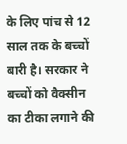के लिए पांच से 12 साल तक के बच्चों बारी है। सरकार ने बच्चों को वैक्सीन का टीका लगाने की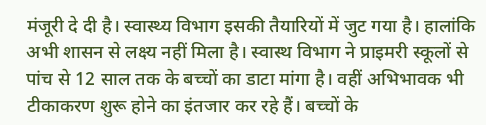मंजूरी दे दी है। स्वास्थ्य विभाग इसकी तैयारियों में जुट गया है। हालांकि अभी शासन से लक्ष्य नहीं मिला है। स्वास्थ विभाग ने प्राइमरी स्कूलों से पांच से 12 साल तक के बच्चों का डाटा मांगा है। वहीं अभिभावक भी टीकाकरण शुरू होने का इंतजार कर रहे हैं। बच्चों के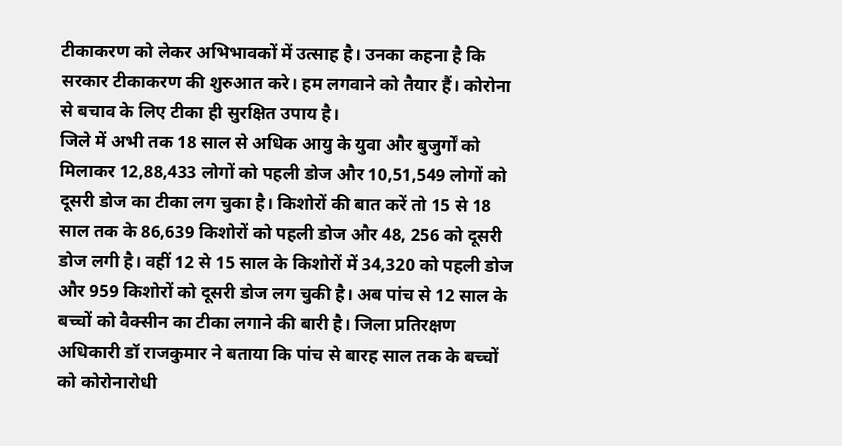टीकाकरण को लेकर अभिभावकों में उत्साह है। उनका कहना है कि सरकार टीकाकरण की शुरुआत करे। हम लगवाने को तैयार हैं। कोरोना से बचाव के लिए टीका ही सुरक्षित उपाय है।
जिले में अभी तक 18 साल से अधिक आयु के युवा और बुजुर्गों को मिलाकर 12,88,433 लोगों को पहली डोज और 10,51,549 लोगों को दूसरी डोज का टीका लग चुका है। किशोरों की बात करें तो 15 से 18 साल तक के 86,639 किशोरों को पहली डोज और 48, 256 को दूसरी डोज लगी है। वहीं 12 से 15 साल के किशोरों में 34,320 को पहली डोज और 959 किशोरों को दूसरी डोज लग चुकी है। अब पांच से 12 साल के बच्चों को वैक्सीन का टीका लगाने की बारी है। जिला प्रतिरक्षण अधिकारी डॉ राजकुमार ने बताया कि पांच से बारह साल तक के बच्चों को कोरोनारोधी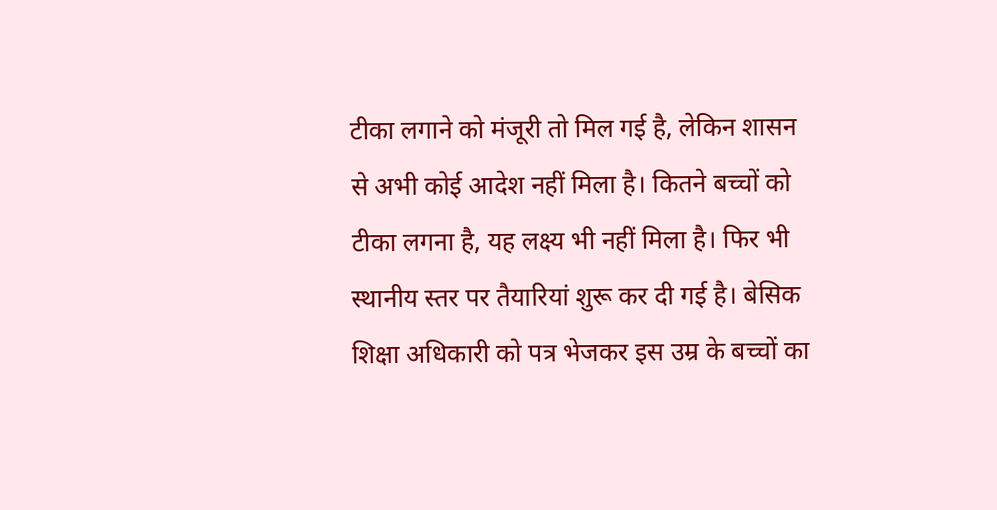टीका लगाने को मंजूरी तो मिल गई है, लेकिन शासन से अभी कोई आदेश नहीं मिला है। कितने बच्चों को टीका लगना है, यह लक्ष्य भी नहीं मिला है। फिर भी स्थानीय स्तर पर तैयारियां शुरू कर दी गई है। बेसिक शिक्षा अधिकारी को पत्र भेजकर इस उम्र के बच्चों का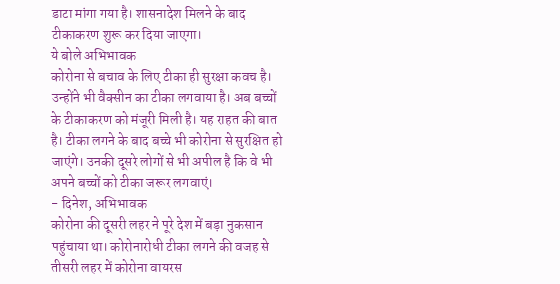डाटा मांगा गया है। शासनादेश मिलने के बाद टीकाकरण शुरू कर दिया जाएगा।
ये बोले अभिभावक
कोरोना से बचाव के लिए टीका ही सुरक्षा कवच है। उन्होंने भी वैक्सीन का टीका लगवाया है। अब बच्चों के टीकाकरण को मंजूरी मिली है। यह राहत की बात है। टीका लगने के बाद बच्चे भी कोरोना से सुरक्षित हो जाएंगे। उनकी दूसरे लोगों से भी अपील है कि वे भी अपने बच्चों को टीका जरूर लगवाएं।
- दिनेश, अभिभावक
कोरोना की दूसरी लहर ने पूरे देश में बड़ा नुकसान पहुंचाया था। कोरोनारोधी टीका लगने की वजह से तीसरी लहर में कोरोना वायरस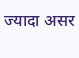ज्यादा असर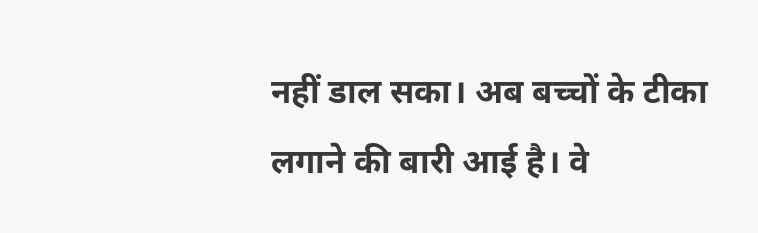नहीं डाल सका। अब बच्चों के टीका लगाने की बारी आई है। वे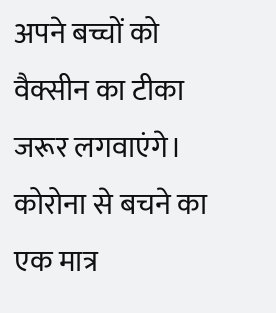अपने बच्चों को वैक्सीन का टीका जरूर लगवाएंगे। कोरोना से बचने का एक मात्र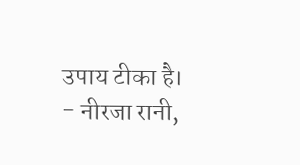उपाय टीका है।
- नीरजा रानी,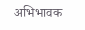अभिभावक